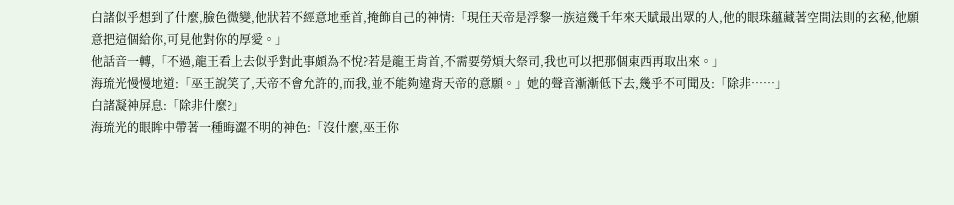白諸似乎想到了什麼,臉色微變,他狀若不經意地垂首,掩飾自己的神情:「現任天帝是浮黎一族這幾千年來天賦最出眾的人,他的眼珠蘊藏著空間法則的玄秘,他願意把這個給你,可見他對你的厚愛。」
他話音一轉,「不過,龍王看上去似乎對此事頗為不悅?若是龍王肯首,不需要勞煩大祭司,我也可以把那個東西再取出來。」
海琉光慢慢地道:「巫王說笑了,天帝不會允許的,而我,並不能夠違背天帝的意願。」她的聲音漸漸低下去,幾乎不可聞及:「除非……」
白諸凝神屏息:「除非什麼?」
海琉光的眼眸中帶著一種晦澀不明的神色:「沒什麼,巫王你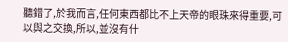聽錯了,於我而言,任何東西都比不上天帝的眼珠來得重要,可以與之交換,所以,並沒有什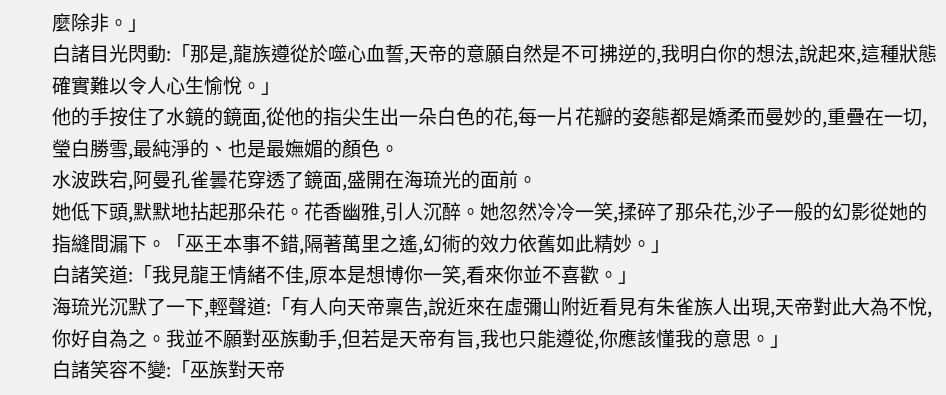麼除非。」
白諸目光閃動:「那是,龍族遵從於噬心血誓,天帝的意願自然是不可拂逆的,我明白你的想法,說起來,這種狀態確實難以令人心生愉悅。」
他的手按住了水鏡的鏡面,從他的指尖生出一朵白色的花,每一片花瓣的姿態都是嬌柔而曼妙的,重疊在一切,瑩白勝雪,最純淨的、也是最嫵媚的顏色。
水波跌宕,阿曼孔雀曇花穿透了鏡面,盛開在海琉光的面前。
她低下頭,默默地拈起那朵花。花香幽雅,引人沉醉。她忽然冷冷一笑,揉碎了那朵花,沙子一般的幻影從她的指縫間漏下。「巫王本事不錯,隔著萬里之遙,幻術的效力依舊如此精妙。」
白諸笑道:「我見龍王情緒不佳,原本是想博你一笑,看來你並不喜歡。」
海琉光沉默了一下,輕聲道:「有人向天帝稟告,說近來在虛彌山附近看見有朱雀族人出現,天帝對此大為不悅,你好自為之。我並不願對巫族動手,但若是天帝有旨,我也只能遵從,你應該懂我的意思。」
白諸笑容不變:「巫族對天帝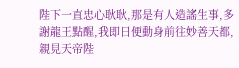陛下一直忠心耿耿,那是有人造謠生事,多謝龍王點醒,我即日便動身前往妙善天都,親見天帝陛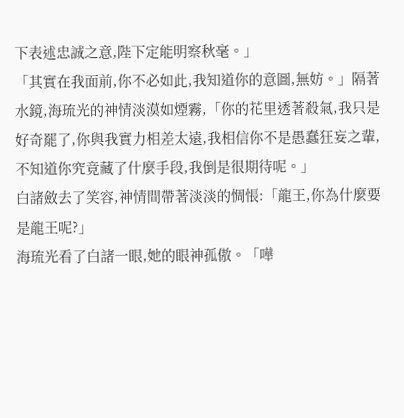下表述忠誠之意,陛下定能明察秋毫。」
「其實在我面前,你不必如此,我知道你的意圖,無妨。」隔著水鏡,海琉光的神情淡漠如煙霧,「你的花里透著殺氣,我只是好奇罷了,你與我實力相差太遠,我相信你不是愚蠢狂妄之輩,不知道你究竟藏了什麼手段,我倒是很期待呢。」
白諸斂去了笑容,神情間帶著淡淡的惆悵:「龍王,你為什麼要是龍王呢?」
海琉光看了白諸一眼,她的眼神孤傲。「嘩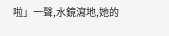啦」一聲,水鏡瀉地,她的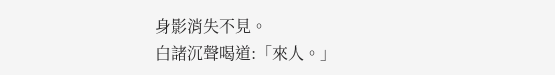身影消失不見。
白諸沉聲喝道:「來人。」